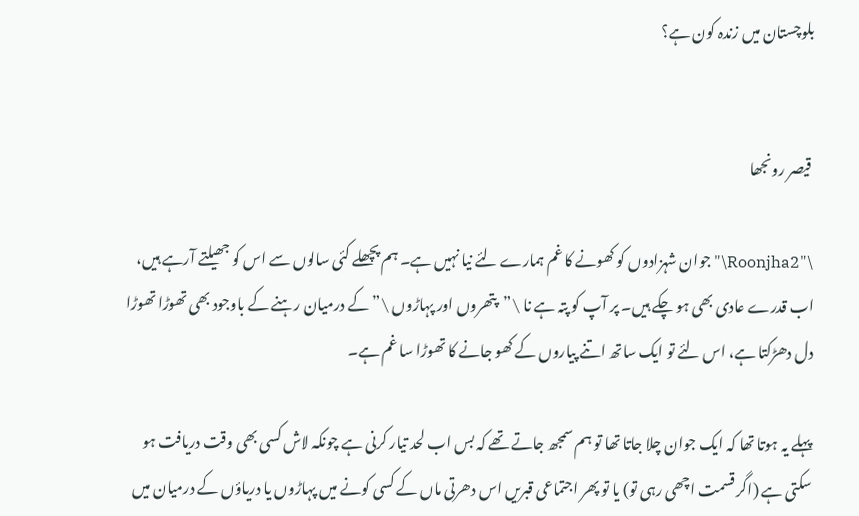بلوچستان میں زندہ کون ہے؟


 قیصر رونجھا

\"Roonjha2\"جوان شہزادوں کو کھونے کا غم ہمارے لئے نیا نہیں ہے۔ ہم پچھلے کئی سالوں سے اس کو جھیلتے آرہے ہیں، اب قدرے عادی بھی ہو چکے ہیں۔ پر آپ کو پتہ ہے نا \”پتھروں اور پہاڑوں \”کے درمیان رہنے کے باوجود بھی تھوڑا تھوڑا دل دھڑکتا ہے، اس لئے تو ایک ساتھ اتنے پیاروں کے کھو جانے کا تھوڑا سا غم ہے۔

پہلے یہ ہوتا تھا کہ ایک جوان چلا جاتا تھا تو ہم سمجھ جاتے تھے کہ بس اب لحد تیار کرنی ہے چونکہ لاش کسی بھی وقت دریافت ہو سکتی ہے (اگر قسمت اچھی رہی تو) یا تو پھر اجتماعی قبریں اس دھرتی ماں کے کسی کونے میں پہاڑوں یا دریاؤں کے درمیان میں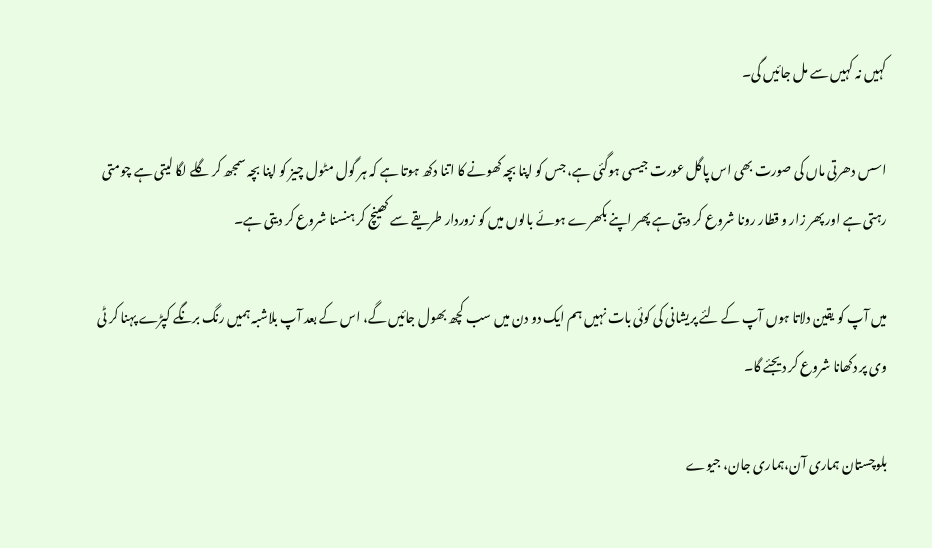کہیں نہ کہیں سے مل جائیں گی۔

اسس دھرتی ماں کی صورت بھی اس پاگل عورت جیسی ہوگئی ہے، جس کو اپنا بچہ کھونے کا اتنا دکھ ہوتا ہے کہ ہر گول مٹول چیز کو اپنا بچہ سمجھ کر گلے لگا لیتی ہے چومتی رہتی ہے اور پھر زار و قطار رونا شروع کر دیتی ہے پھر اپنے بکھرے ہوئے بالوں میں کو زوردار طریقے سے کھینچ کر ہنسنا شروع کر دیتی ہے۔

میں آپ کو یقین دلاتا ہوں آپ کے لئے پریشانی کی کوئی بات نہیں ہم ایک دو دن میں سب کچھ بھول جائیں گے، اس کے بعد آپ بلاشبہ ہمیں رنگ برنگے کپڑے پہنا کر ٹی وی پر دکھانا شروع کر دیجئے گا۔

بلوچستان ہماری آن،ہماری جان، جیوے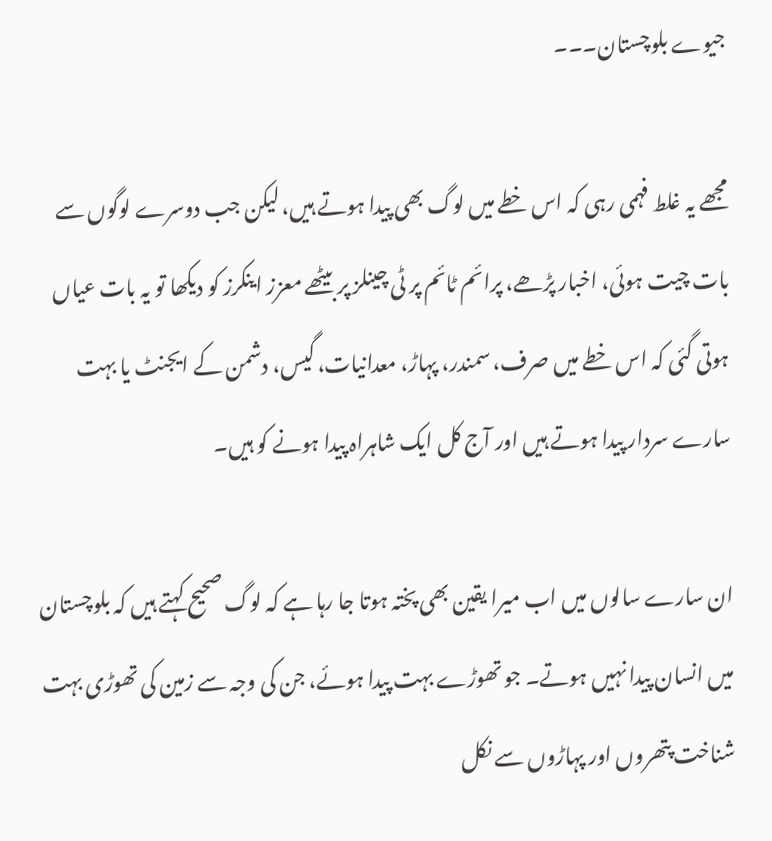جیوے بلوچستان۔۔۔

مجھے یہ غلط فہمی رہی کہ اس خطے میں لوگ بھی پیدا ہوتے ہیں، لیکن جب دوسرے لوگوں سے بات چیت ہوئی، اخبار پڑھے، پرائم ٹائم پر ٹی چینلز پر بیٹھے معزز اینکرز کو دیکھا تو یہ بات عیاں ہوتی گئی کہ اس خطے میں صرف، سمندر، پہاڑ، معدانیات، گیس، دشمن کے ایجنٹ یا بہت سارے سردار پیدا ہوتے ہیں اور آج کل ایک شاہراہ پیدا ہونے کو ہیں۔

ان سارے سالوں میں اب میرا یقین بھی پختہ ہوتا جا رہا ہے کہ لوگ صحیح کہتے ہیں کہ بلوچستان میں انسان پیدا نہیں ہوتے۔ جو تھوڑے بہت پیدا ہوئے، جن کی وجہ سے زمین کی تھوڑی بہت شناخت پتھروں اور پہاڑوں سے نکل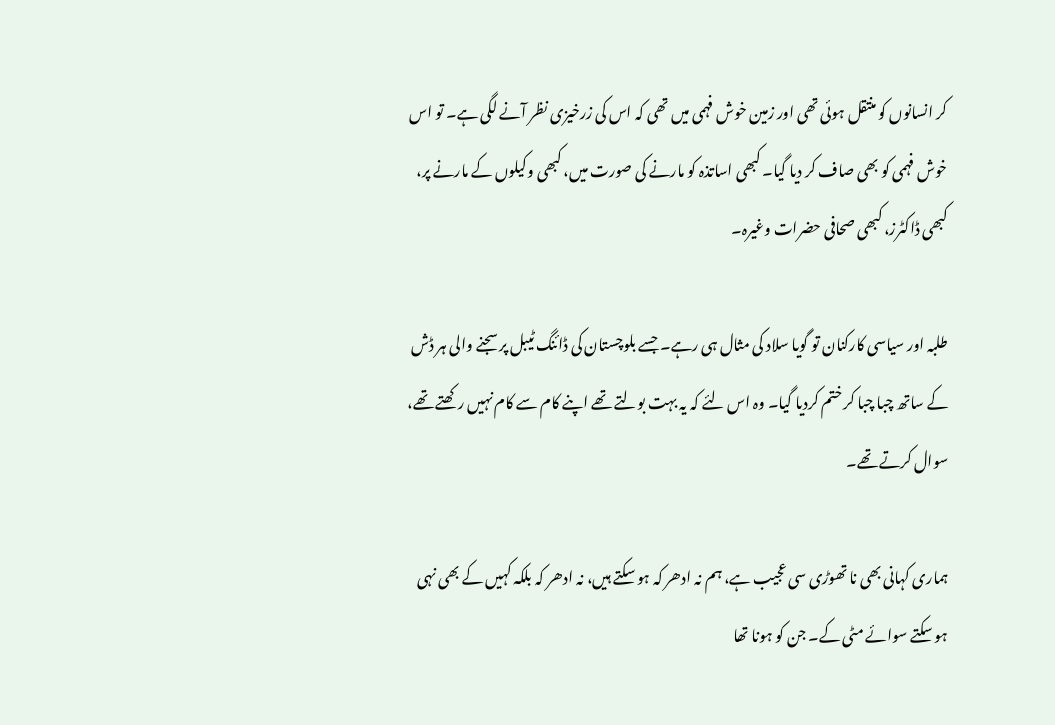کر انسانوں کو منتقل ہوئی تھی اور زمین خوش فہمی میں تھی کہ اس کی زرخیزی نظر آنے لگی ہے۔ تو اس خوش فہمی کو بھی صاف کر دیا گیا۔ کبھی اساتذہ کو مارنے کی صورت میں، کبھی وکیلوں کے مارنے پر، کبھی ڈاکٹرز، کبھی صحافی حضرات وغیرہ۔

طلبہ اور سیاسی کارکنان تو گویا سلاد کی مثال ہی رہے۔ جسے بلوچستان کی ڈائنگ ٹیبل پر سجنے والی ہر ڈش کے ساتھ چبا چبا کر ختم کردیا گیا۔ وہ اس لئے کہ یہ بہت بولتے تھے اپنے کام سے کام نہیں رکھتے تھے، سوال کرتے تھے۔

ہماری کہانی بھی نا تھوڑی سی عجیب ہے، ہم نہ ادھر کہ ہو سکتے ہیں، نہ ادھر کہ بلکہ کہیں کے بھی نہی ہو سکتے سوائے مٹی کے۔ جن کو ہونا تھا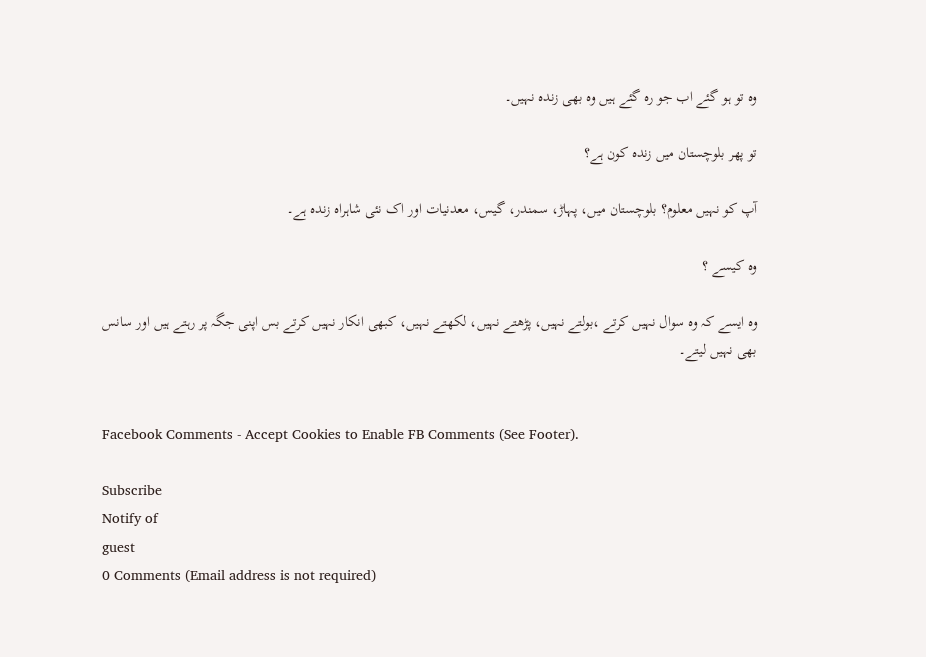وہ تو ہو گئے اب جو رہ گئے ہیں وہ بھی زندہ نہیں۔

تو پھر بلوچستان میں زندہ کون ہے؟

آپ کو نہیں معلوم؟ بلوچستان میں، پہاڑ، سمندر، گیس، معدنیات اور اک نئی شاہراہ زندہ ہے۔

وہ کیسے ؟

وہ ایسے کہ وہ سوال نہیں کرتے ،بولتے نہیں، پڑھتے نہیں، لکھتے نہیں، کبھی انکار نہیں کرتے بس اپنی جگہ پر رہتے ہیں اور سانس بھی نہیں لیتے۔


Facebook Comments - Accept Cookies to Enable FB Comments (See Footer).

Subscribe
Notify of
guest
0 Comments (Email address is not required)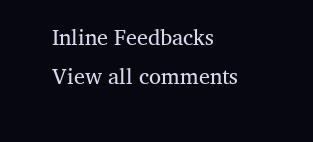Inline Feedbacks
View all comments